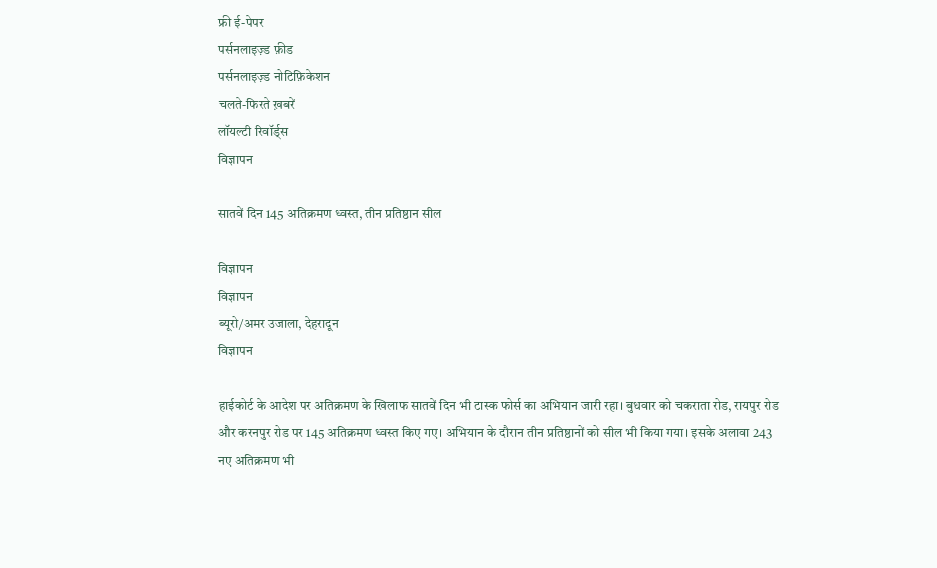फ्री ई-पेपर
पर्सनलाइज़्ड फ़ीड
पर्सनलाइज़्ड नोटिफ़िकेशन
चलते-फिरते ख़बरें
लॉयल्टी रिवॉर्ड्स
विज्ञापन

सातवें दिन 145 अतिक्रमण ध्वस्त, तीन प्रतिष्ठान सील

विज्ञापन
विज्ञापन
ब्यूरो/अमर उजाला, देहरादून
विज्ञापन

हाईकोर्ट के आदेश पर अतिक्रमण के खिलाफ सातवें दिन भी टास्क फोर्स का अभियान जारी रहा। बुधवार को चकराता रोड, रायपुर रोड और करनपुर रोड पर 145 अतिक्रमण ध्वस्त किए गए। अभियान के दौरान तीन प्रतिष्ठानों को सील भी किया गया। इसके अलावा 243 नए अतिक्रमण भी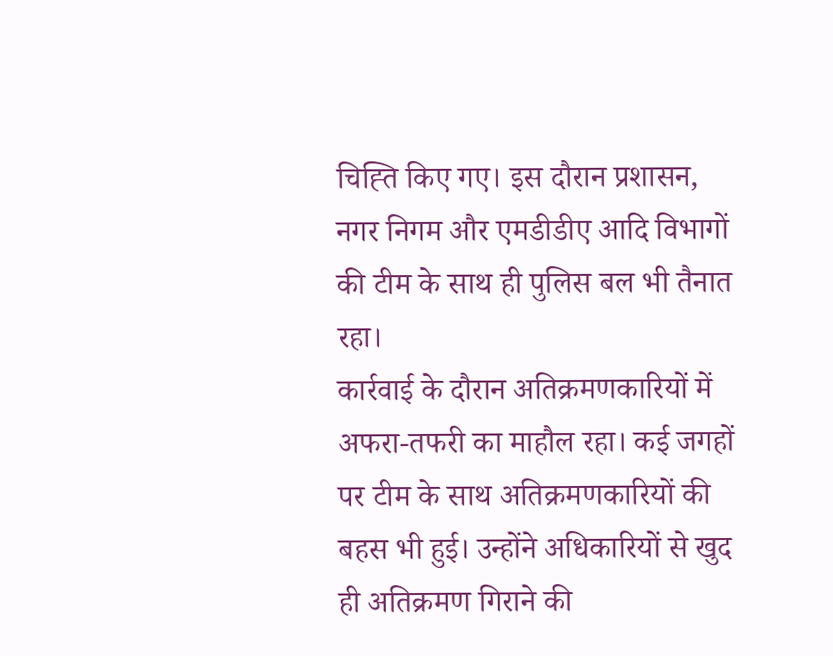चिह्ति किए गए। इस दौरान प्रशासन, नगर निगम और एमडीडीए आदि विभागों की टीम के साथ ही पुलिस बल भी तैनात रहा।
कार्रवाई के दौरान अतिक्रमणकारियों में अफरा-तफरी का माहौल रहा। कई जगहों पर टीम के साथ अतिक्रमणकारियों की बहस भी हुई। उन्होंने अधिकारियों से खुद ही अतिक्रमण गिराने की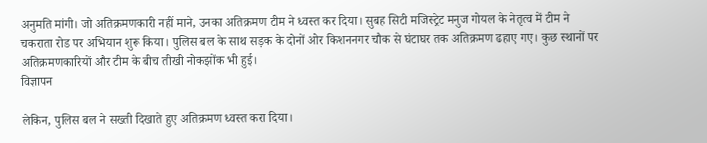अनुमति मांगी। जो अतिक्रमणकारी नहीं माने, उनका अतिक्रमण टीम ने ध्वस्त कर दिया। सुबह सिटी मजिस्ट्रेट मनुज गोयल के नेतृत्व में टीम ने चकराता रोड पर अभियान शुरू किया। पुलिस बल के साथ सड़क के दोनों ओर किशननगर चौक से घंटाघर तक अतिक्रमण ढहाए गए। कुछ स्थानों पर अतिक्रमणकारियों और टीम के बीच तीखी नोकझोंक भी हुई।
विज्ञापन

लेकिन, पुलिस बल ने सख्ती दिखाते हुए अतिक्रमण ध्वस्त करा दिया।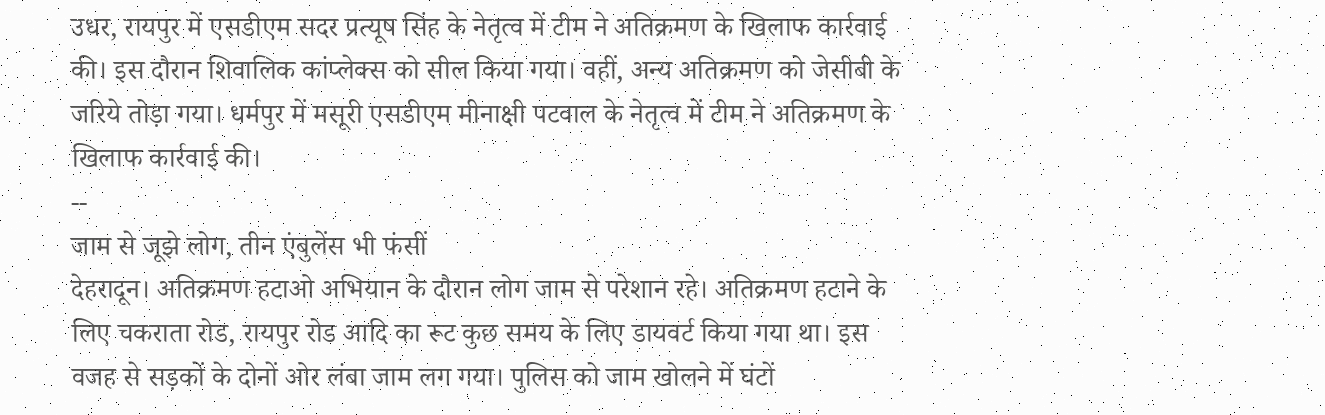उधर, रायपुर में एसडीएम सदर प्रत्यूष सिंह के नेतृत्व में टीम ने अतिक्रमण के खिलाफ कार्रवाई की। इस दौरान शिवालिक कांप्लेक्स को सील किया गया। वहीं, अन्य अतिक्रमण को जेसीबी के जरिये तोड़ा गया। धर्मपुर में मसूरी एसडीएम मीनाक्षी पटवाल के नेतृत्व में टीम ने अतिक्रमण के खिलाफ कार्रवाई की।
--
जाम से जूझे लोग, तीन एंबुलेंस भी फंसीं
देहरादून। अतिक्रमण हटाओ अभियान के दौरान लोग जाम से परेशान रहे। अतिक्रमण हटाने के लिए चकराता रोड, रायपुर रोड आदि का रूट कुछ समय के लिए डायवर्ट किया गया था। इस वजह से सड़कों के दोनों ओर लंबा जाम लग गया। पुलिस को जाम खोलने में घंटों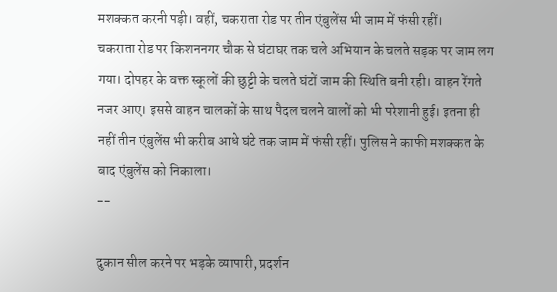मशक्कत करनी पड़ी। वहीं, चकराता रोड पर तीन एंबुलेंस भी जाम में फंसी रहीं।
चकराता रोड पर किशननगर चौक से घंटाघर तक चले अभियान के चलते सड़क पर जाम लग गया। दोपहर के वक्त स्कूलों की छुट्टी के चलते घंटों जाम की स्थिति बनी रही। वाहन रेंगते नजर आए। इससे वाहन चालकों के साथ पैदल चलने वालों को भी परेशानी हुई। इतना ही नहीं तीन एंबुलेंस भी करीब आधे घंटे तक जाम में फंसी रहीं। पुलिस ने काफी मशक्कत के बाद एंबुलेंस को निकाला।
--

दुकान सील करने पर भड़के व्यापारी, प्रदर्शन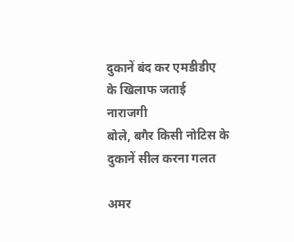दुकानें बंद कर एमडीडीए के खिलाफ जताई नाराजगी
बोले, बगैर किसी नोटिस के दुकानें सील करना गलत

अमर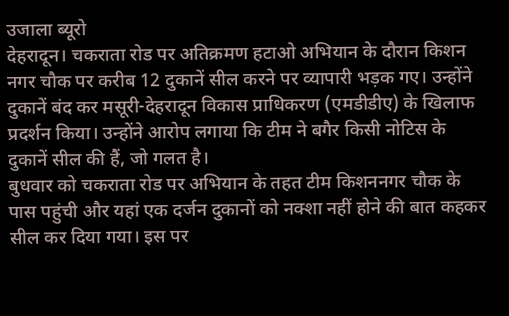उजाला ब्यूरो
देहरादून। चकराता रोड पर अतिक्रमण हटाओ अभियान के दौरान किशन नगर चौक पर करीब 12 दुकानें सील करने पर व्यापारी भड़क गए। उन्होंने दुकानें बंद कर मसूरी-देहरादून विकास प्राधिकरण (एमडीडीए) के खिलाफ प्रदर्शन किया। उन्होंने आरोप लगाया कि टीम ने बगैर किसी नोटिस के दुकानें सील की हैं, जो गलत है।
बुधवार को चकराता रोड पर अभियान के तहत टीम किशननगर चौक के पास पहुंची और यहां एक दर्जन दुकानों को नक्शा नहीं होने की बात कहकर सील कर दिया गया। इस पर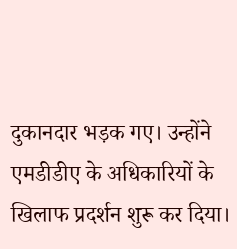दुकानदार भड़क गए। उन्होंने एमडीडीए के अधिकारियों के खिलाफ प्रदर्शन शुरू कर दिया।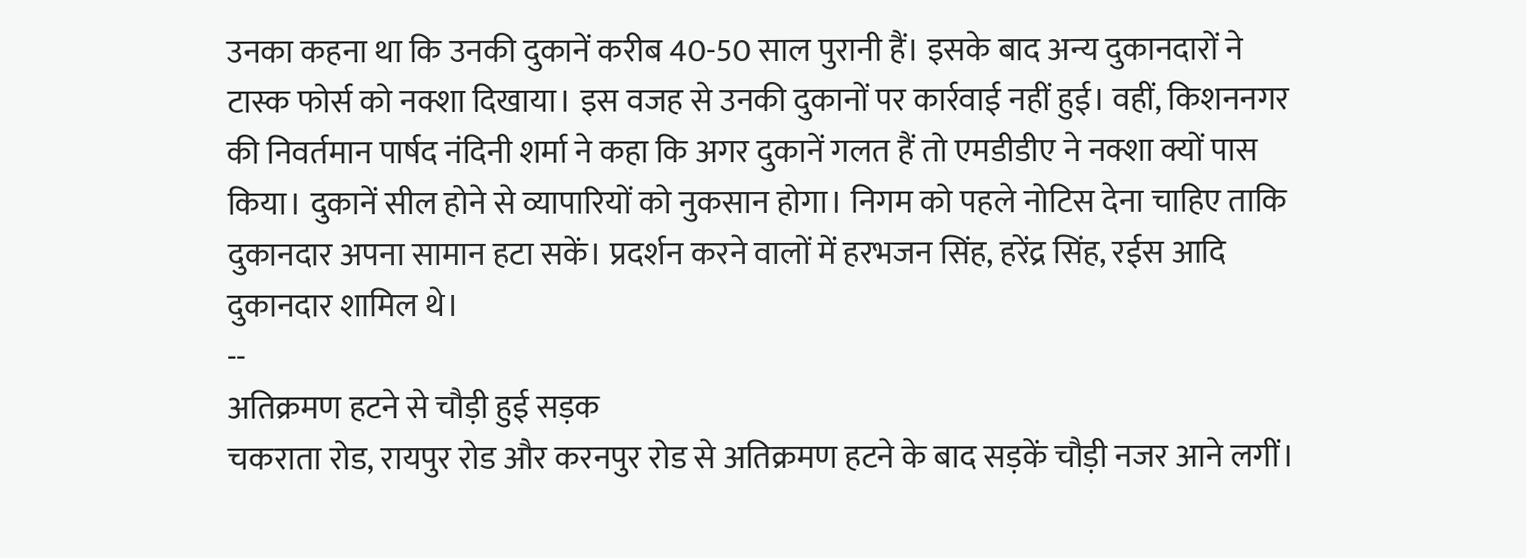उनका कहना था कि उनकी दुकानें करीब 40-50 साल पुरानी हैं। इसके बाद अन्य दुकानदारों ने टास्क फोर्स को नक्शा दिखाया। इस वजह से उनकी दुकानों पर कार्रवाई नहीं हुई। वहीं, किशननगर की निवर्तमान पार्षद नंदिनी शर्मा ने कहा कि अगर दुकानें गलत हैं तो एमडीडीए ने नक्शा क्यों पास किया। दुकानें सील होने से व्यापारियों को नुकसान होगा। निगम को पहले नोटिस देना चाहिए ताकि दुकानदार अपना सामान हटा सकें। प्रदर्शन करने वालों में हरभजन सिंह, हरेंद्र सिंह, रईस आदि दुकानदार शामिल थे।
--
अतिक्रमण हटने से चौड़ी हुई सड़क
चकराता रोड, रायपुर रोड और करनपुर रोड से अतिक्रमण हटने के बाद सड़कें चौड़ी नजर आने लगीं।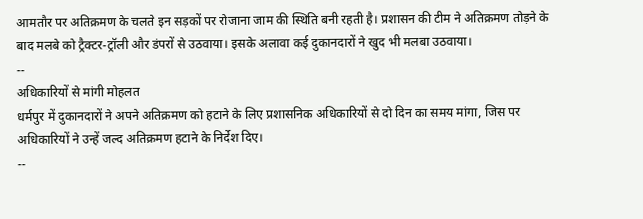आमतौर पर अतिक्रमण के चलते इन सड़कों पर रोजाना जाम की स्थिति बनी रहती है। प्रशासन की टीम ने अतिक्रमण तोड़ने के बाद मलबे को ट्रैक्टर-ट्रॉली और डंपरों से उठवाया। इसके अलावा कई दुकानदारों ने खुद भी मलबा उठवाया।
--
अधिकारियों से मांगी मोहलत
धर्मपुर में दुकानदारों ने अपने अतिक्रमण को हटाने के लिए प्रशासनिक अधिकारियों से दो दिन का समय मांगा, जिस पर अधिकारियों ने उन्हें जल्द अतिक्रमण हटाने के निर्देश दिए।
--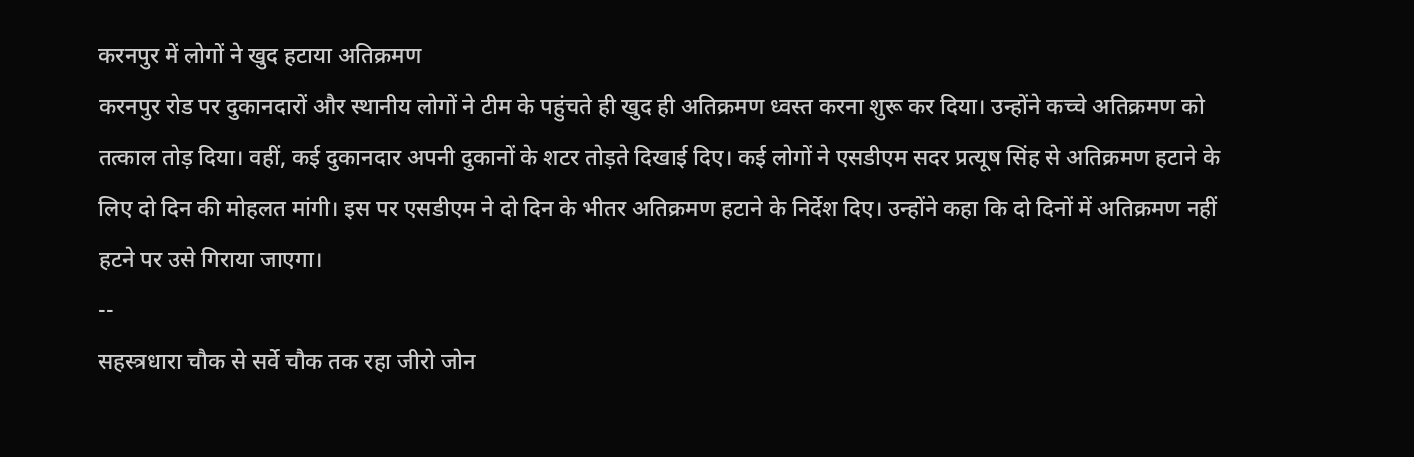करनपुर में लोगों ने खुद हटाया अतिक्रमण
करनपुर रोड पर दुकानदारों और स्थानीय लोगों ने टीम के पहुंचते ही खुद ही अतिक्रमण ध्वस्त करना शुरू कर दिया। उन्होंने कच्चे अतिक्रमण को तत्काल तोड़ दिया। वहीं, कई दुकानदार अपनी दुकानों के शटर तोड़ते दिखाई दिए। कई लोगों ने एसडीएम सदर प्रत्यूष सिंह से अतिक्रमण हटाने के लिए दो दिन की मोहलत मांगी। इस पर एसडीएम ने दो दिन के भीतर अतिक्रमण हटाने के निर्देश दिए। उन्होंने कहा कि दो दिनों में अतिक्रमण नहीं हटने पर उसे गिराया जाएगा।
--
सहस्त्रधारा चौक से सर्वे चौक तक रहा जीरो जोन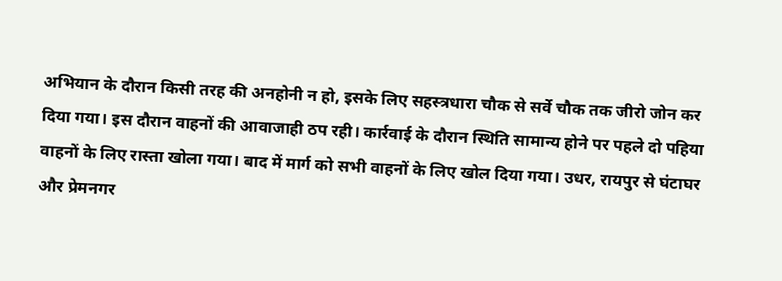अभियान के दौरान किसी तरह की अनहोनी न हो, इसके लिए सहस्त्रधारा चौक से सर्वे चौक तक जीरो जोन कर दिया गया। इस दौरान वाहनों की आवाजाही ठप रही। कार्रवाई के दौरान स्थिति सामान्य होने पर पहले दो पहिया वाहनों के लिए रास्ता खोला गया। बाद में मार्ग को सभी वाहनों के लिए खोल दिया गया। उधर, रायपुर से घंटाघर और प्रेमनगर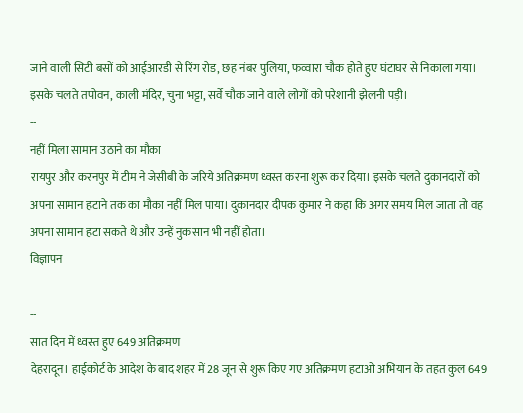जाने वाली सिटी बसों को आईआरडी से रिंग रोड, छह नंबर पुलिया, फव्वारा चौक होते हुए घंटाघर से निकाला गया। इसके चलते तपोवन, काली मंदिर, चुना भट्टा, सर्वे चौक जाने वाले लोगों को परेशानी झेलनी पड़ी।
--
नहीं मिला सामान उठाने का मौका
रायपुर और करनपुर में टीम ने जेसीबी के जरिये अतिक्रमण ध्वस्त करना शुरू कर दिया। इसके चलते दुकानदारों को अपना सामान हटाने तक का मौका नहीं मिल पाया। दुकानदार दीपक कुमार ने कहा कि अगर समय मिल जाता तो वह अपना सामान हटा सकते थे और उन्हें नुकसान भी नहीं होता।
विज्ञापन

--
सात दिन में ध्वस्त हुए 649 अतिक्रमण
देहरादून। हाईकोर्ट के आदेश के बाद शहर में 28 जून से शुरू किए गए अतिक्रमण हटाओ अभियान के तहत कुल 649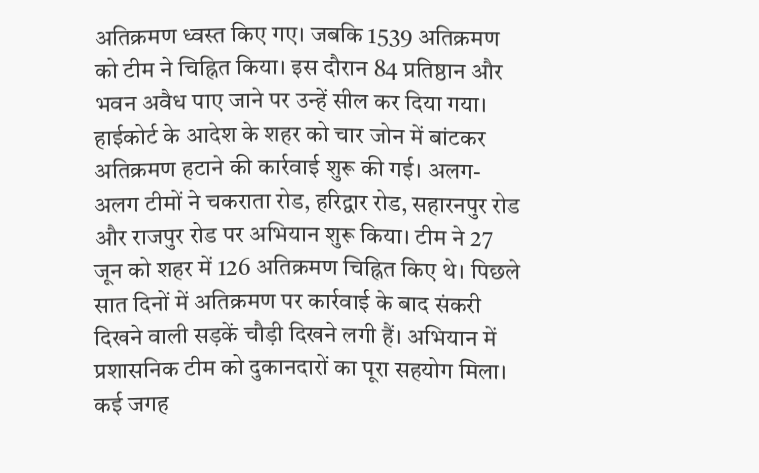अतिक्रमण ध्वस्त किए गए। जबकि 1539 अतिक्रमण को टीम ने चिह्नित किया। इस दौरान 84 प्रतिष्ठान और भवन अवैध पाए जाने पर उन्हें सील कर दिया गया। हाईकोर्ट के आदेश के शहर को चार जोन में बांटकर अतिक्रमण हटाने की कार्रवाई शुरू की गई। अलग-अलग टीमों ने चकराता रोड, हरिद्वार रोड, सहारनपुर रोड और राजपुर रोड पर अभियान शुरू किया। टीम ने 27 जून को शहर में 126 अतिक्रमण चिह्नित किए थे। पिछले सात दिनों में अतिक्रमण पर कार्रवाई के बाद संकरी दिखने वाली सड़कें चौड़ी दिखने लगी हैं। अभियान में प्रशासनिक टीम को दुकानदारों का पूरा सहयोग मिला। कई जगह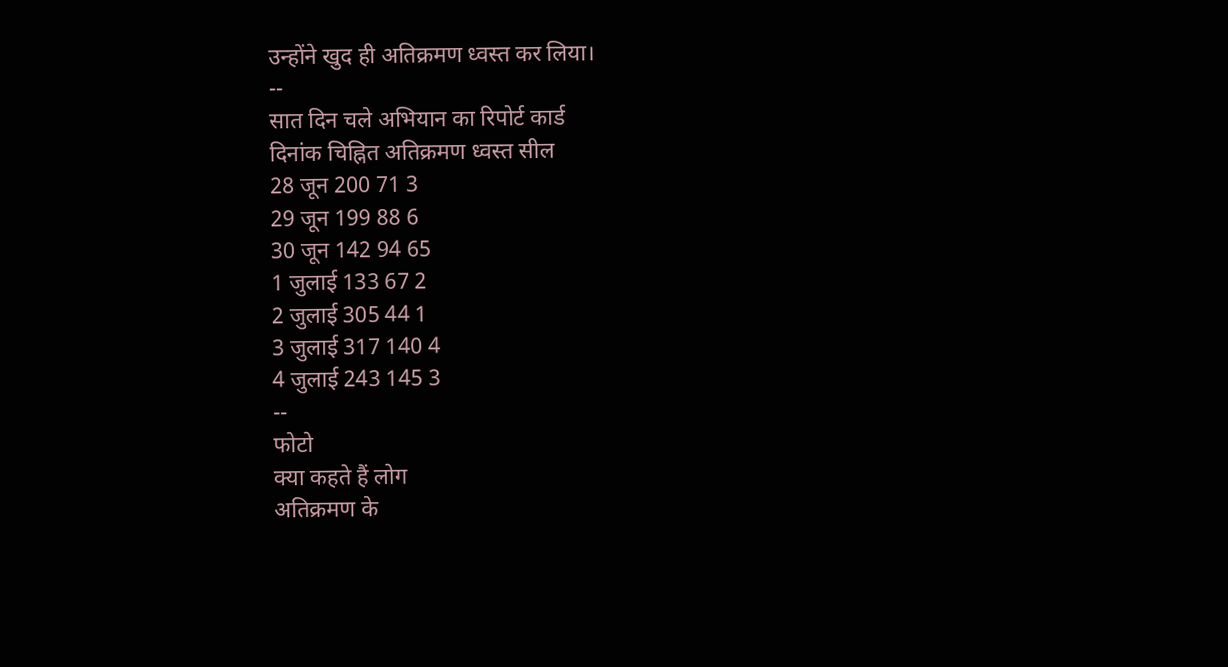उन्होंने खुद ही अतिक्रमण ध्वस्त कर लिया।
--
सात दिन चले अभियान का रिपोर्ट कार्ड
दिनांक चिह्नित अतिक्रमण ध्वस्त सील
28 जून 200 71 3
29 जून 199 88 6
30 जून 142 94 65
1 जुलाई 133 67 2
2 जुलाई 305 44 1
3 जुलाई 317 140 4
4 जुलाई 243 145 3
--
फोटो
क्या कहते हैं लोग
अतिक्रमण के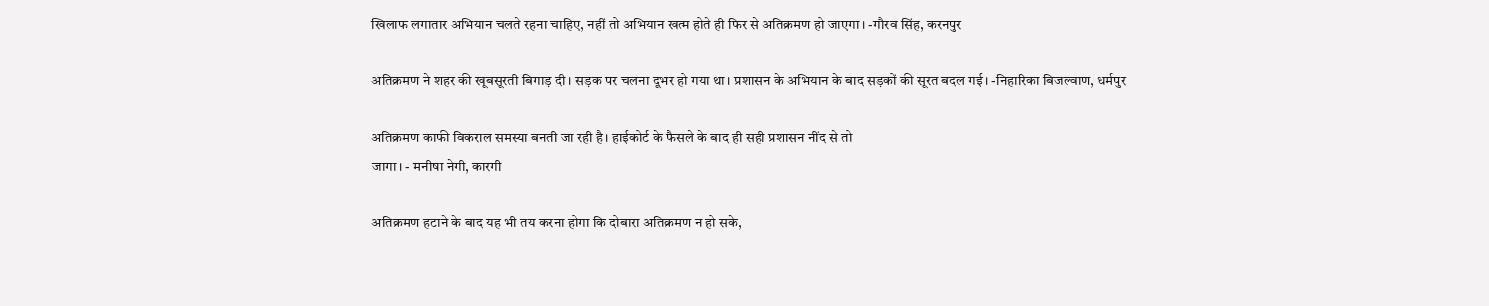खिलाफ लगातार अभियान चलते रहना चाहिए, नहीं तो अभियान खत्म होते ही फिर से अतिक्रमण हो जाएगा। -गौरव सिंह, करनपुर

अतिक्रमण ने शहर की खूबसूरती बिगाड़ दी। सड़क पर चलना दूभर हो गया था। प्रशासन के अभियान के बाद सड़कों की सूरत बदल गई। -निहारिका बिजल्वाण, धर्मपुर

अतिक्रमण काफी विकराल समस्या बनती जा रही है। हाईकोर्ट के फैसले के बाद ही सही प्रशासन नींद से तो
जागा। - मनीषा नेगी, कारगी

अतिक्रमण हटाने के बाद यह भी तय करना होगा कि दोबारा अतिक्रमण न हो सके,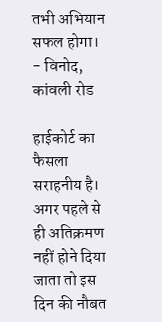तभी अभियान सफल होगा।
- विनोद, कांवली रोड

हाईकोर्ट का फैसला सराहनीय है। अगर पहले से ही अतिक्रमण नहीं होने दिया जाता तो इस दिन की नौबत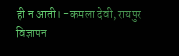ही न आती। -कमला देवी, रायपुर
विज्ञापन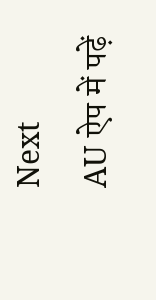Next
AU ऐप में पढ़ें